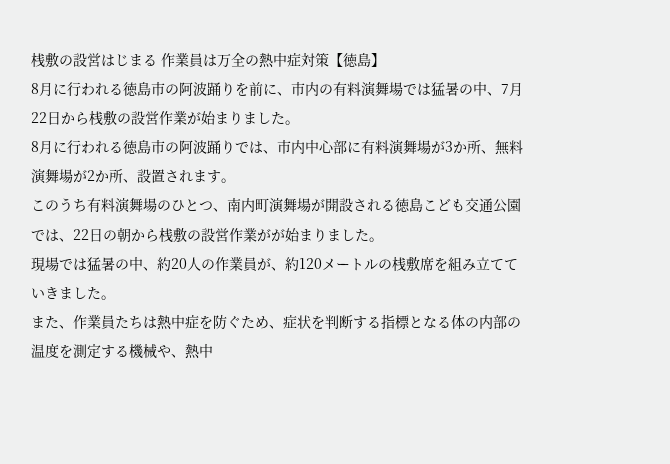桟敷の設営はじまる 作業員は万全の熱中症対策【徳島】
8月に行われる徳島市の阿波踊りを前に、市内の有料演舞場では猛暑の中、7月22日から桟敷の設営作業が始まりました。
8月に行われる徳島市の阿波踊りでは、市内中心部に有料演舞場が3か所、無料演舞場が2か所、設置されます。
このうち有料演舞場のひとつ、南内町演舞場が開設される徳島こども交通公園では、22日の朝から桟敷の設営作業がが始まりました。
現場では猛暑の中、約20人の作業員が、約120メートルの桟敷席を組み立てていきました。
また、作業員たちは熱中症を防ぐため、症状を判断する指標となる体の内部の温度を測定する機械や、熱中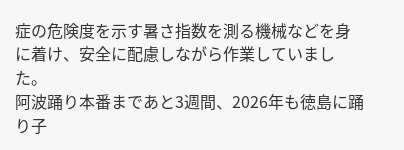症の危険度を示す暑さ指数を測る機械などを身に着け、安全に配慮しながら作業していました。
阿波踊り本番まであと3週間、2026年も徳島に踊り子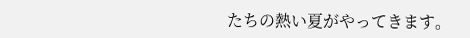たちの熱い夏がやってきます。